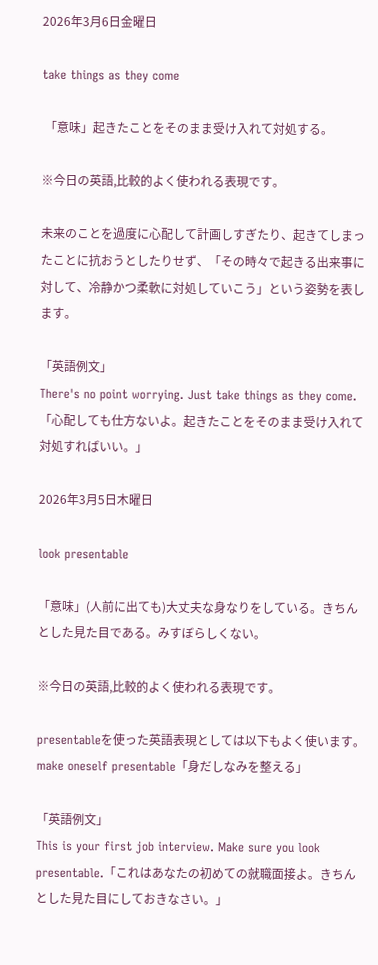2026年3月6日金曜日

take things as they come

 「意味」起きたことをそのまま受け入れて対処する。

※今日の英語,比較的よく使われる表現です。

未来のことを過度に心配して計画しすぎたり、起きてしまったことに抗おうとしたりせず、「その時々で起きる出来事に対して、冷静かつ柔軟に対処していこう」という姿勢を表します。

「英語例文」
There's no point worrying. Just take things as they come.「心配しても仕方ないよ。起きたことをそのまま受け入れて対処すればいい。」

2026年3月5日木曜日

look presentable

「意味」(人前に出ても)大丈夫な身なりをしている。きちんとした見た目である。みすぼらしくない。

※今日の英語,比較的よく使われる表現です。

presentableを使った英語表現としては以下もよく使います。
make oneself presentable「身だしなみを整える」

「英語例文」
This is your first job interview. Make sure you look presentable.「これはあなたの初めての就職面接よ。きちんとした見た目にしておきなさい。」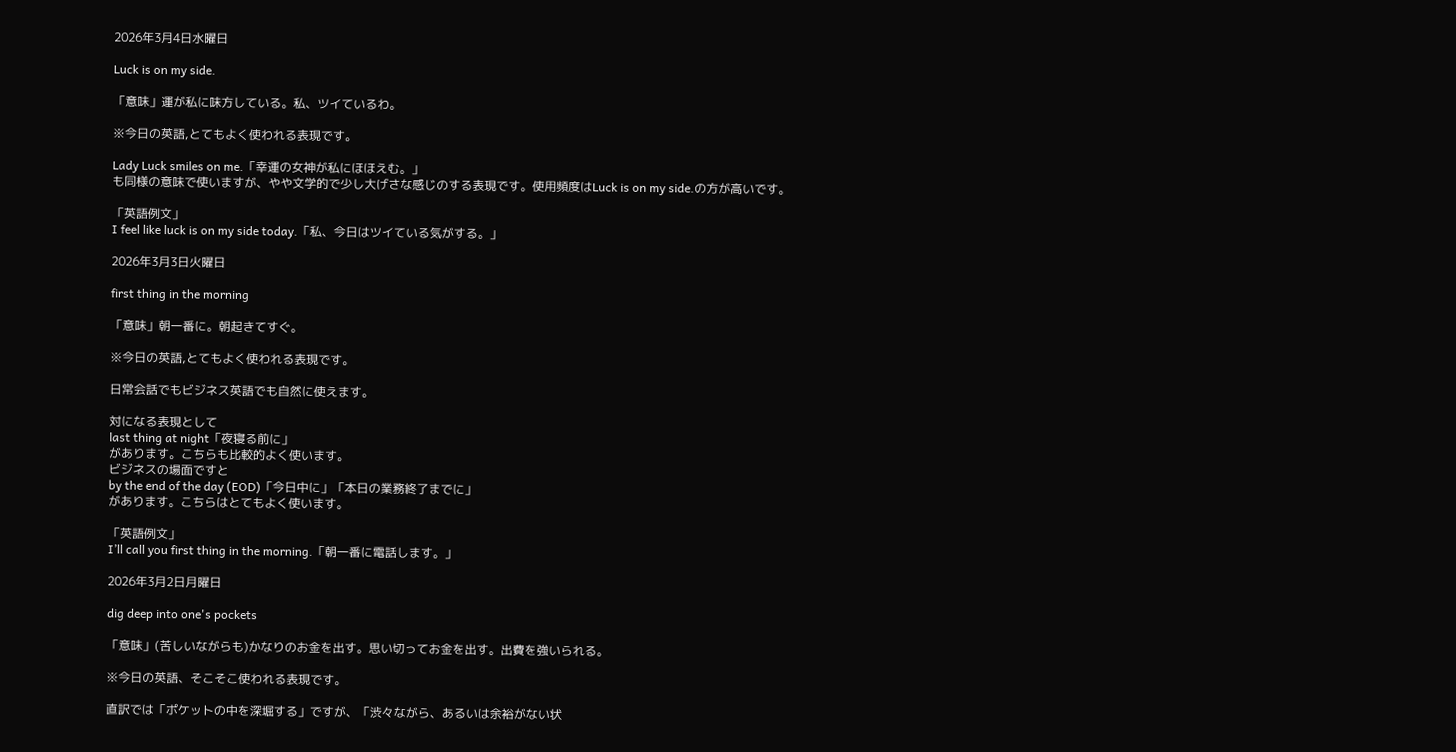2026年3月4日水曜日

Luck is on my side.

「意味」運が私に味方している。私、ツイているわ。

※今日の英語,とてもよく使われる表現です。

Lady Luck smiles on me.「幸運の女神が私にほほえむ。」
も同様の意味で使いますが、やや文学的で少し大げさな感じのする表現です。使用頻度はLuck is on my side.の方が高いです。

「英語例文」
I feel like luck is on my side today.「私、今日はツイている気がする。」

2026年3月3日火曜日

first thing in the morning

「意味」朝一番に。朝起きてすぐ。

※今日の英語,とてもよく使われる表現です。

日常会話でもビジネス英語でも自然に使えます。

対になる表現として
last thing at night「夜寝る前に」
があります。こちらも比較的よく使います。
ビジネスの場面ですと
by the end of the day (EOD)「今日中に」「本日の業務終了までに」
があります。こちらはとてもよく使います。

「英語例文」
I’ll call you first thing in the morning.「朝一番に電話します。」

2026年3月2日月曜日

dig deep into one's pockets

「意味」(苦しいながらも)かなりのお金を出す。思い切ってお金を出す。出費を強いられる。

※今日の英語、そこそこ使われる表現です。

直訳では「ポケットの中を深堀する」ですが、「渋々ながら、あるいは余裕がない状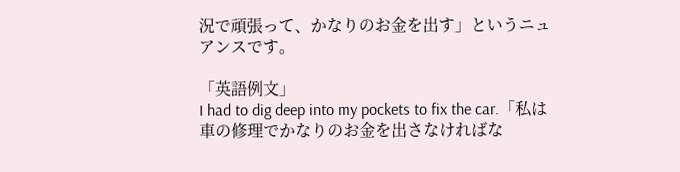況で頑張って、かなりのお金を出す」というニュアンスです。

「英語例文」
I had to dig deep into my pockets to fix the car.「私は車の修理でかなりのお金を出さなければな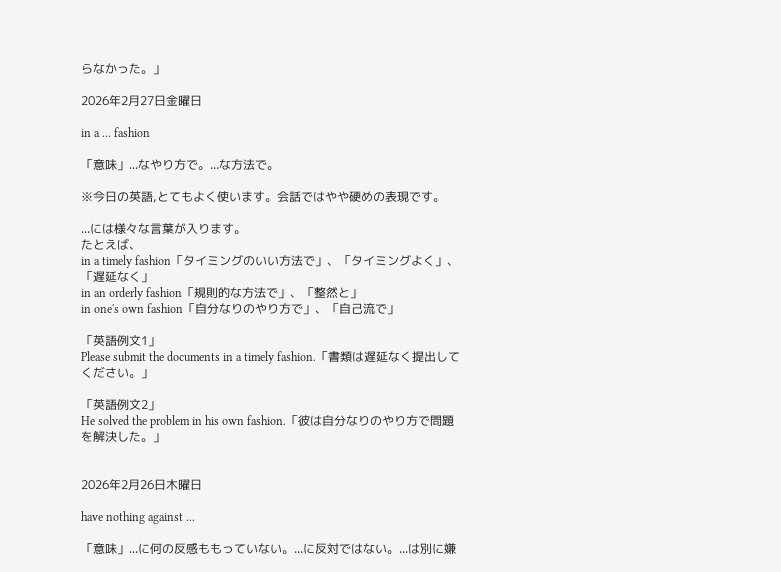らなかった。」

2026年2月27日金曜日

in a ... fashion

「意味」...なやり方で。...な方法で。

※今日の英語,とてもよく使います。会話ではやや硬めの表現です。

...には様々な言葉が入ります。
たとえば、
in a timely fashion「タイミングのいい方法で」、「タイミングよく」、「遅延なく」
in an orderly fashion「規則的な方法で」、「整然と」
in one's own fashion「自分なりのやり方で」、「自己流で」

「英語例文1」
Please submit the documents in a timely fashion.「書類は遅延なく提出してください。」

「英語例文2」
He solved the problem in his own fashion.「彼は自分なりのやり方で問題を解決した。」


2026年2月26日木曜日

have nothing against ...

「意味」...に何の反感ももっていない。...に反対ではない。...は別に嫌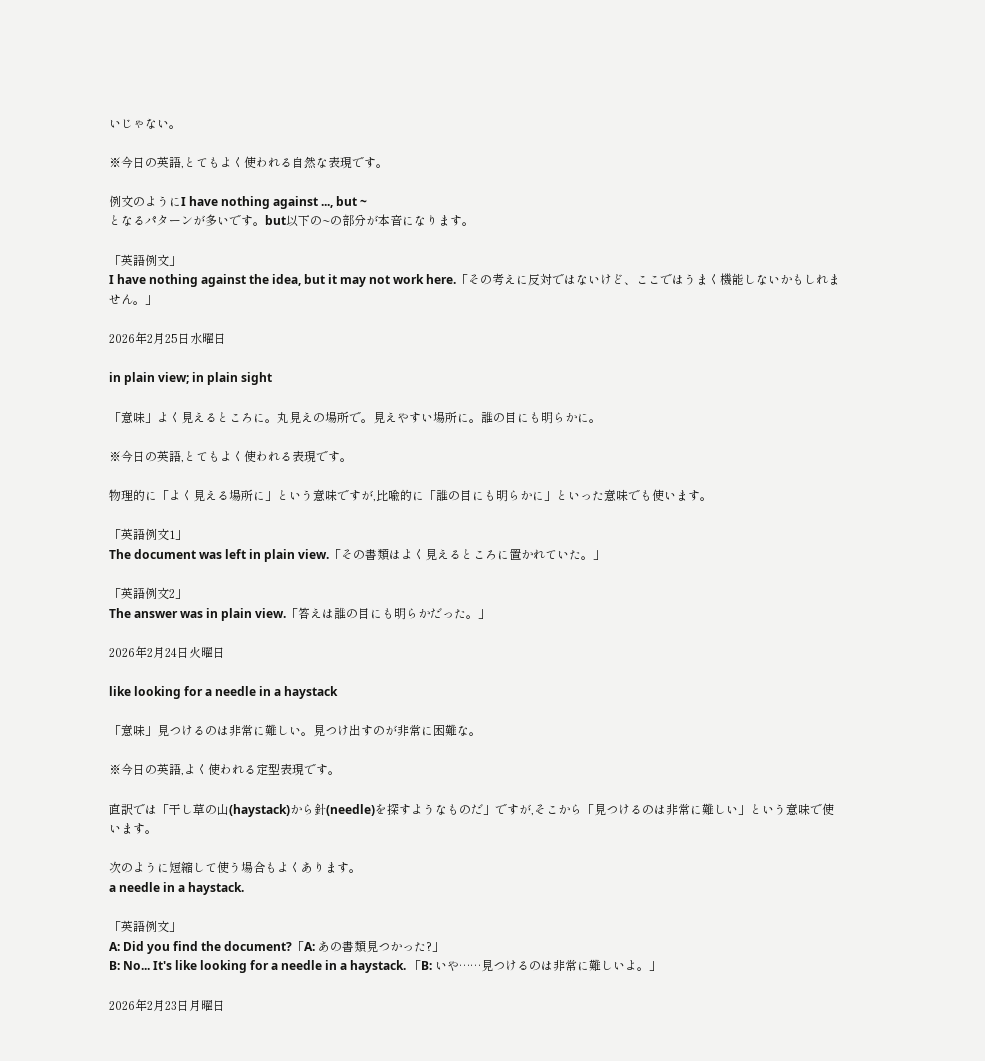いじゃない。

※今日の英語,とてもよく使われる自然な表現です。

例文のようにI have nothing against ..., but ~
となるパターンが多いです。but以下の~の部分が本音になります。

「英語例文」
I have nothing against the idea, but it may not work here.「その考えに反対ではないけど、ここではうまく機能しないかもしれません。」

2026年2月25日水曜日

in plain view; in plain sight

「意味」よく見えるところに。丸見えの場所で。見えやすい場所に。誰の目にも明らかに。

※今日の英語,とてもよく使われる表現です。

物理的に「よく見える場所に」という意味ですが,比喩的に「誰の目にも明らかに」といった意味でも使います。

「英語例文1」
The document was left in plain view.「その書類はよく見えるところに置かれていた。」

「英語例文2」
The answer was in plain view.「答えは誰の目にも明らかだった。」

2026年2月24日火曜日

like looking for a needle in a haystack

「意味」見つけるのは非常に難しい。見つけ出すのが非常に困難な。

※今日の英語,よく使われる定型表現です。

直訳では「干し草の山(haystack)から針(needle)を探すようなものだ」ですが,そこから「見つけるのは非常に難しい」という意味で使います。

次のように短縮して使う場合もよくあります。
a needle in a haystack.

「英語例文」
A: Did you find the document?「A: あの書類見つかった?」
B: No... It's like looking for a needle in a haystack. 「B: いや……見つけるのは非常に難しいよ。」

2026年2月23日月曜日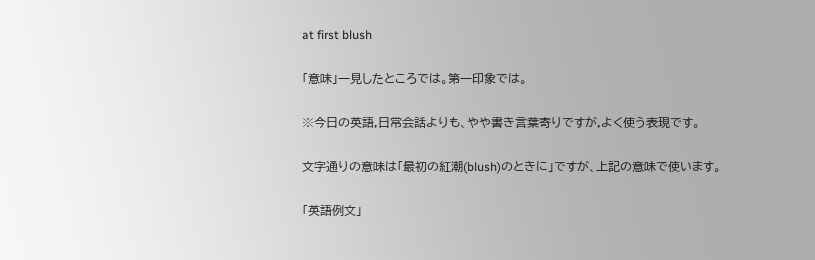at first blush

「意味」一見したところでは。第一印象では。

※今日の英語,日常会話よりも、やや書き言葉寄りですが,よく使う表現です。

文字通りの意味は「最初の紅潮(blush)のときに」ですが、上記の意味で使います。

「英語例文」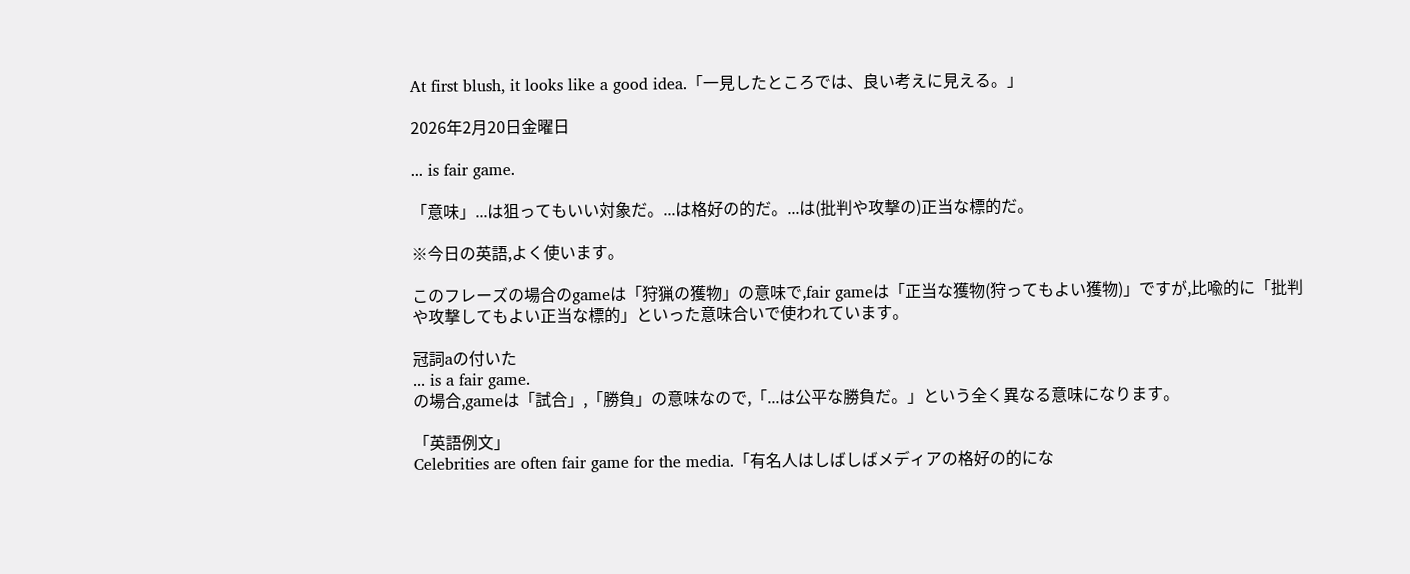At first blush, it looks like a good idea.「一見したところでは、良い考えに見える。」

2026年2月20日金曜日

... is fair game.

「意味」...は狙ってもいい対象だ。...は格好の的だ。...は(批判や攻撃の)正当な標的だ。

※今日の英語,よく使います。

このフレーズの場合のgameは「狩猟の獲物」の意味で,fair gameは「正当な獲物(狩ってもよい獲物)」ですが,比喩的に「批判や攻撃してもよい正当な標的」といった意味合いで使われています。

冠詞aの付いた
... is a fair game.
の場合,gameは「試合」,「勝負」の意味なので,「...は公平な勝負だ。」という全く異なる意味になります。

「英語例文」
Celebrities are often fair game for the media.「有名人はしばしばメディアの格好の的にな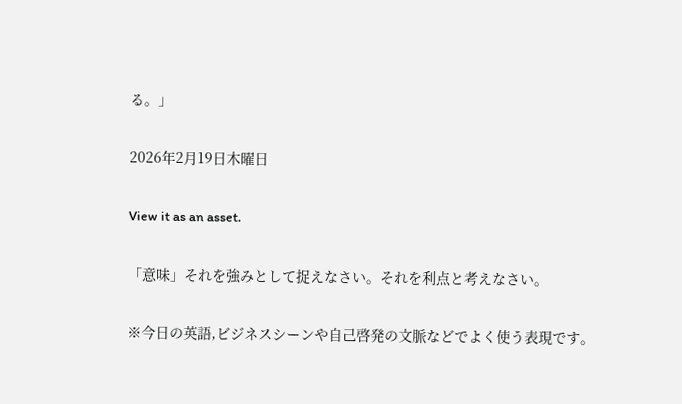る。」

2026年2月19日木曜日

View it as an asset.

「意味」それを強みとして捉えなさい。それを利点と考えなさい。

※今日の英語,ビジネスシーンや自己啓発の文脈などでよく使う表現です。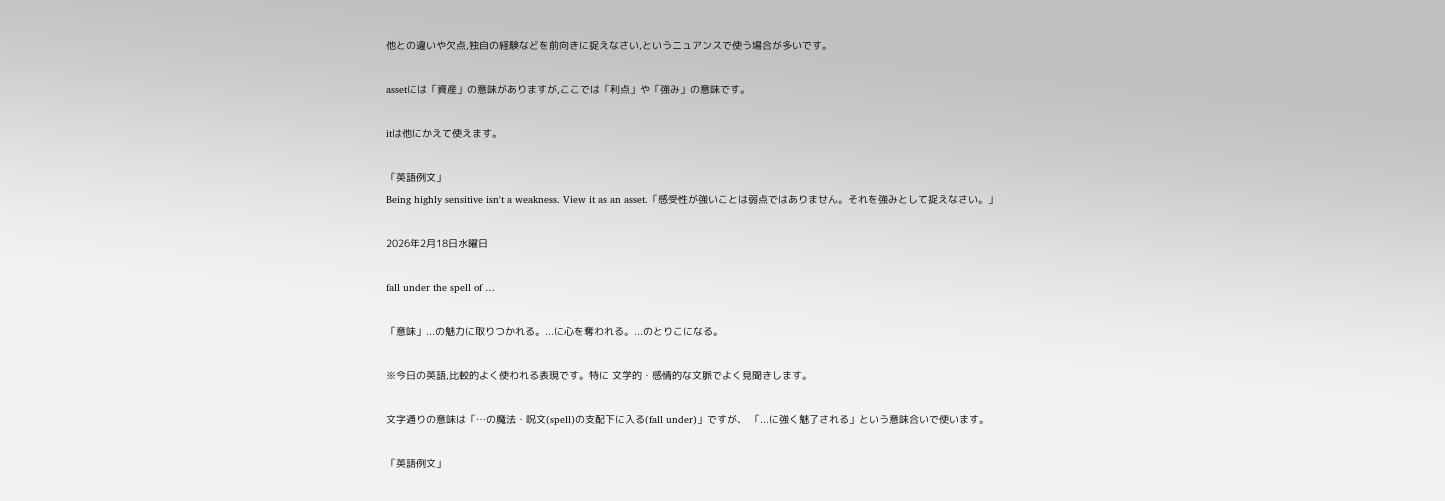他との違いや欠点,独自の経験などを前向きに捉えなさい,というニュアンスで使う場合が多いです。

assetには「資産」の意味がありますが,ここでは「利点」や「強み」の意味です。

itは他にかえて使えます。

「英語例文」
Being highly sensitive isn't a weakness. View it as an asset.「感受性が強いことは弱点ではありません。それを強みとして捉えなさい。」

2026年2月18日水曜日

fall under the spell of …

「意味」...の魅力に取りつかれる。...に心を奪われる。...のとりこになる。

※今日の英語,比較的よく使われる表現です。特に 文学的・感情的な文脈でよく見聞きします。

文字通りの意味は「…の魔法・呪文(spell)の支配下に入る(fall under)」ですが、 「...に強く魅了される」という意味合いで使います。

「英語例文」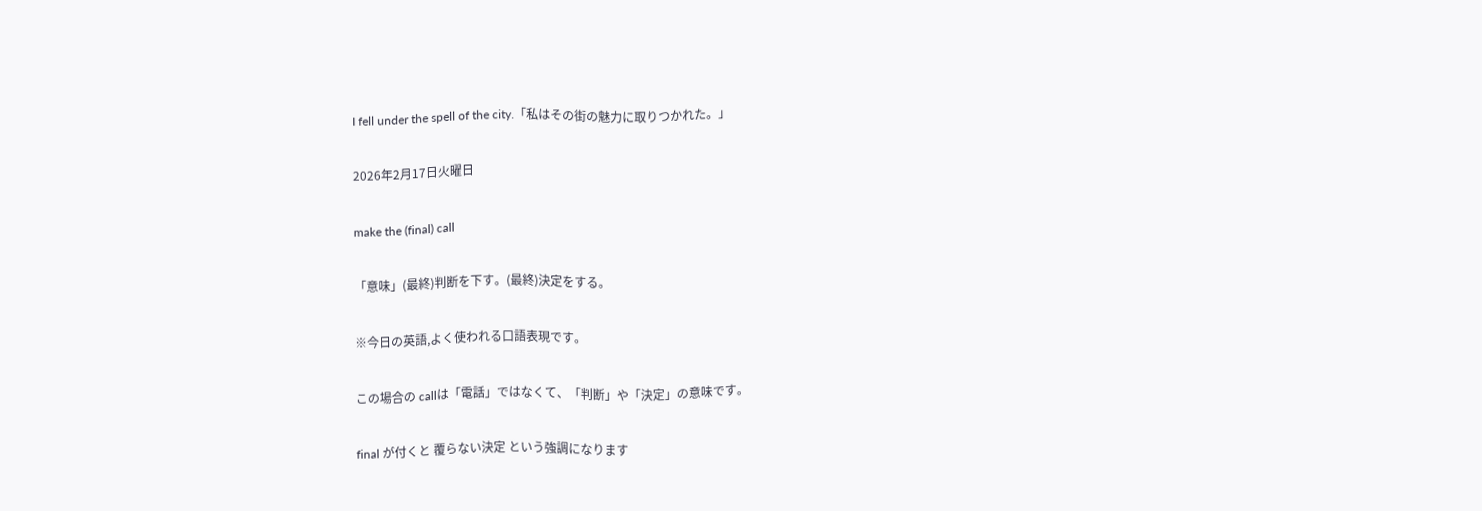I fell under the spell of the city.「私はその街の魅力に取りつかれた。」

2026年2月17日火曜日

make the (final) call

「意味」(最終)判断を下す。(最終)決定をする。

※今日の英語,よく使われる口語表現です。

この場合の callは「電話」ではなくて、「判断」や「決定」の意味です。

final が付くと 覆らない決定 という強調になります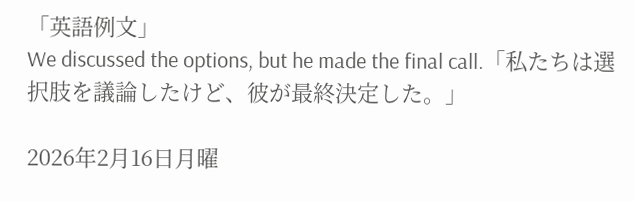「英語例文」
We discussed the options, but he made the final call.「私たちは選択肢を議論したけど、彼が最終決定した。」

2026年2月16日月曜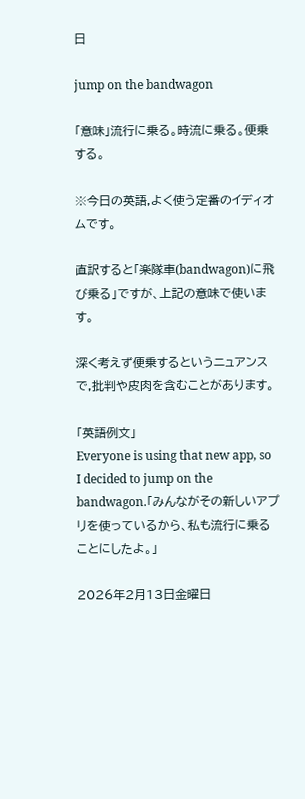日

jump on the bandwagon

「意味」流行に乗る。時流に乗る。便乗する。

※今日の英語,よく使う定番のイディオムです。

直訳すると「楽隊車(bandwagon)に飛び乗る」ですが、上記の意味で使います。

深く考えず便乗するというニュアンスで,批判や皮肉を含むことがあります。

「英語例文」
Everyone is using that new app, so I decided to jump on the bandwagon.「みんながその新しいアプリを使っているから、私も流行に乗ることにしたよ。」

2026年2月13日金曜日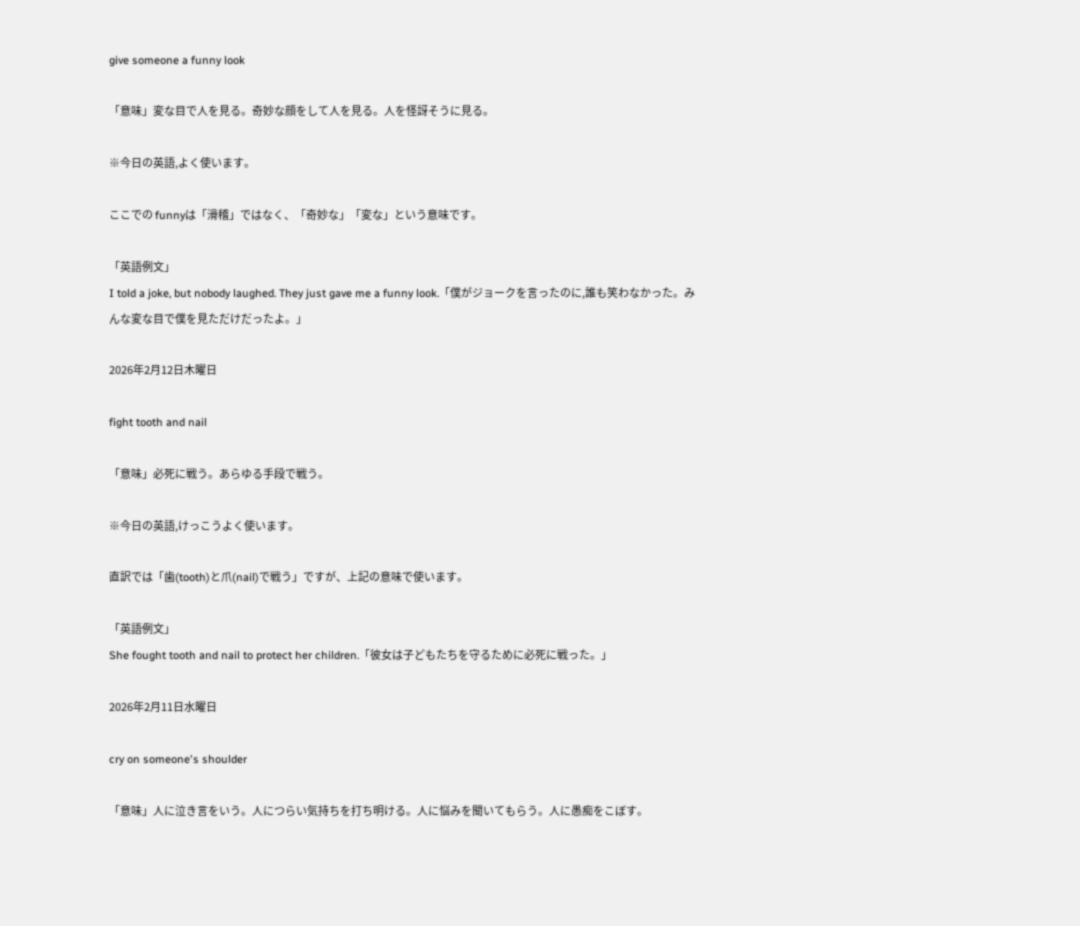give someone a funny look

「意味」変な目で人を見る。奇妙な顔をして人を見る。人を怪訝そうに見る。

※今日の英語,よく使います。

ここでの funnyは「滑稽」ではなく、「奇妙な」「変な」という意味です。

「英語例文」
I told a joke, but nobody laughed. They just gave me a funny look.「僕がジョークを言ったのに,誰も笑わなかった。みんな変な目で僕を見ただけだったよ。」

2026年2月12日木曜日

fight tooth and nail

「意味」必死に戦う。あらゆる手段で戦う。

※今日の英語,けっこうよく使います。

直訳では「歯(tooth)と爪(nail)で戦う」ですが、上記の意味で使います。

「英語例文」
She fought tooth and nail to protect her children.「彼女は子どもたちを守るために必死に戦った。」

2026年2月11日水曜日

cry on someone's shoulder

「意味」人に泣き言をいう。人につらい気持ちを打ち明ける。人に悩みを聞いてもらう。人に愚痴をこぼす。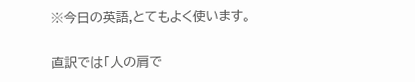※今日の英語,とてもよく使います。

直訳では「人の肩で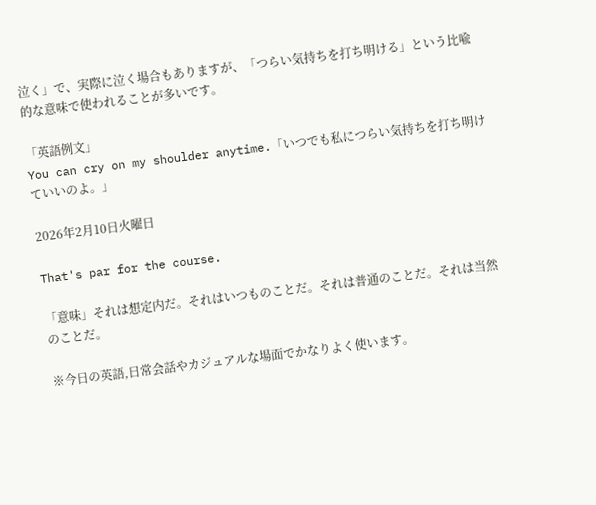泣く」で、実際に泣く場合もありますが、「つらい気持ちを打ち明ける」という比喩的な意味で使われることが多いです。

「英語例文」
You can cry on my shoulder anytime.「いつでも私につらい気持ちを打ち明けていいのよ。」

2026年2月10日火曜日

That's par for the course.

「意味」それは想定内だ。それはいつものことだ。それは普通のことだ。それは当然のことだ。

※今日の英語,日常会話やカジュアルな場面でかなりよく使います。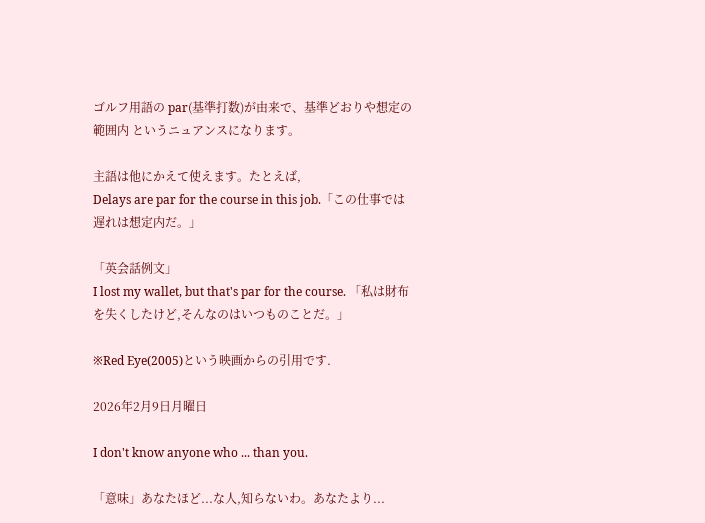ゴルフ用語の par(基準打数)が由来で、基準どおりや想定の範囲内 というニュアンスになります。

主語は他にかえて使えます。たとえば,
Delays are par for the course in this job.「この仕事では遅れは想定内だ。」

「英会話例文」
I lost my wallet, but that's par for the course. 「私は財布を失くしたけど,そんなのはいつものことだ。」

※Red Eye(2005)という映画からの引用です.

2026年2月9日月曜日

I don't know anyone who ... than you.

「意味」あなたほど...な人,知らないわ。あなたより...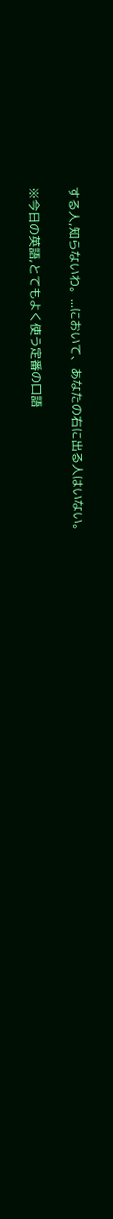する人,知らないわ。...において、あなたの右に出る人はいない。

※今日の英語,とてもよく使う定番の口語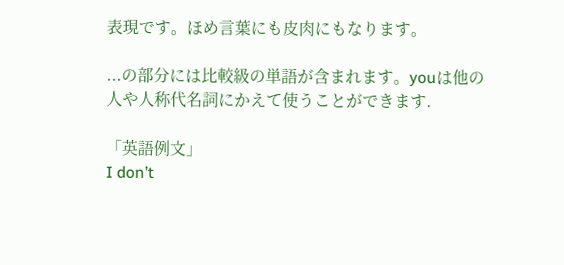表現です。ほめ言葉にも皮肉にもなります。

...の部分には比較級の単語が含まれます。youは他の人や人称代名詞にかえて使うことができます.

「英語例文」
I don’t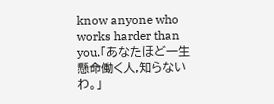know anyone who works harder than you.「あなたほど一生懸命働く人,知らないわ。」